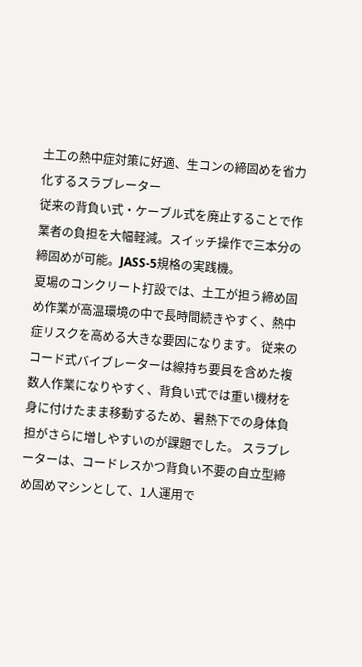土工の熱中症対策に好適、生コンの締固めを省力化するスラブレーター
従来の背負い式・ケーブル式を廃止することで作業者の負担を大幅軽減。スイッチ操作で三本分の締固めが可能。JASS-5規格の実践機。
夏場のコンクリート打設では、土工が担う締め固め作業が高温環境の中で長時間続きやすく、熱中症リスクを高める大きな要因になります。 従来のコード式バイブレーターは線持ち要員を含めた複数人作業になりやすく、背負い式では重い機材を身に付けたまま移動するため、暑熱下での身体負担がさらに増しやすいのが課題でした。 スラブレーターは、コードレスかつ背負い不要の自立型締め固めマシンとして、1人運用で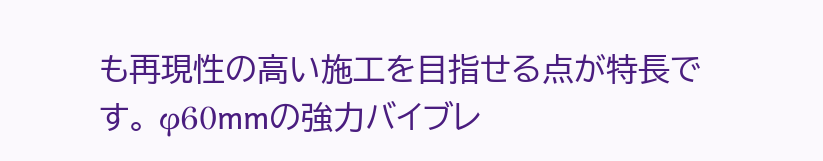も再現性の高い施工を目指せる点が特長です。 φ60mmの強力バイブレ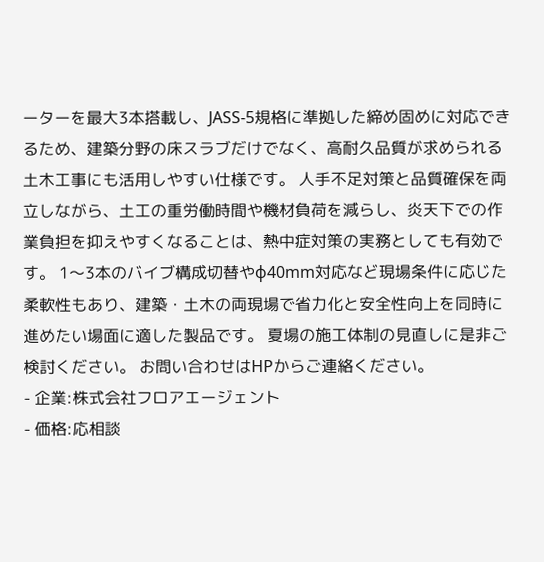ーターを最大3本搭載し、JASS-5規格に準拠した締め固めに対応できるため、建築分野の床スラブだけでなく、高耐久品質が求められる土木工事にも活用しやすい仕様です。 人手不足対策と品質確保を両立しながら、土工の重労働時間や機材負荷を減らし、炎天下での作業負担を抑えやすくなることは、熱中症対策の実務としても有効です。 1〜3本のバイブ構成切替やφ40mm対応など現場条件に応じた柔軟性もあり、建築・土木の両現場で省力化と安全性向上を同時に進めたい場面に適した製品です。 夏場の施工体制の見直しに是非ご検討ください。 お問い合わせはHPからご連絡ください。
- 企業:株式会社フロアエージェント
- 価格:応相談